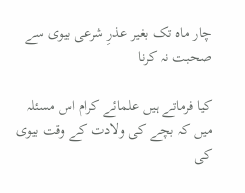چار ماہ تک بغیر عذرِ شرعی بیوی سے صحبت نہ کرنا

کیا فرماتے ہیں علمائے کرام اس مسئلہ میں کہ بچے کی ولادت کے وقت بیوی کی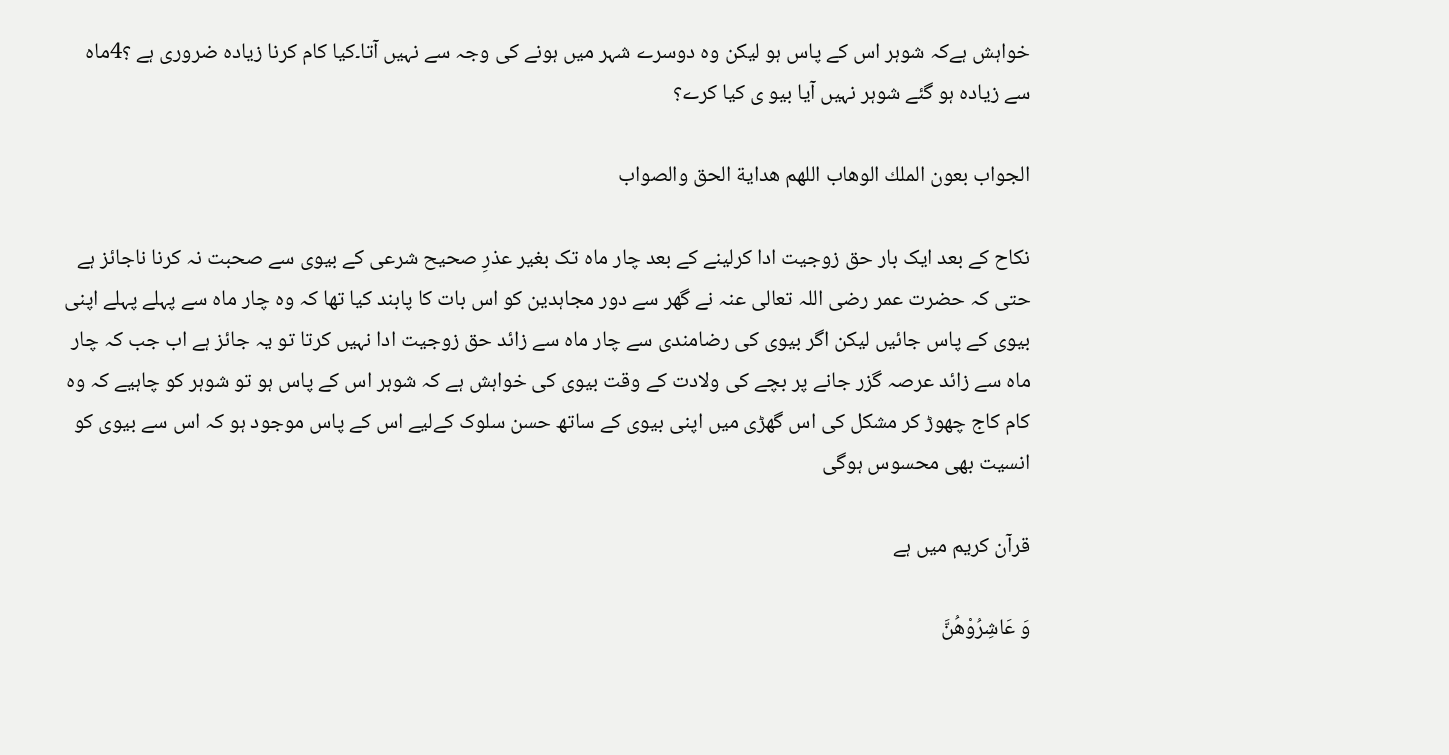خواہش ہےکہ شوہر اس کے پاس ہو لیکن وہ دوسرے شہر میں ہونے کی وجہ سے نہیں آتا۔کیا کام کرنا زیادہ ضروری ہے ؟4ماہ سے زیادہ ہو گئے شوہر نہیں آیا بیو ی کیا کرے؟

الجواب بعون الملك الوهاب اللهم هداية الحق والصواب

نکاح کے بعد ایک بار حق زوجیت ادا کرلینے کے بعد چار ماہ تک بغیر عذرِ صحیح شرعی کے بیوی سے صحبت نہ کرنا ناجائز ہے حتی کہ حضرت عمر رضی اللہ تعالی عنہ نے گھر سے دور مجاہدین کو اس بات کا پابند کیا تھا کہ وہ چار ماہ سے پہلے پہلے اپنی بیوی کے پاس جائیں لیکن اگر بیوی کی رضامندی سے چار ماہ سے زائد حق زوجیت ادا نہیں کرتا تو یہ جائز ہے اب جب کہ چار ماہ سے زائد عرصہ گزر جانے پر بچے کی ولادت کے وقت بیوی کی خواہش ہے کہ شوہر اس کے پاس ہو تو شوہر کو چاہیے کہ وہ کام کاج چھوڑ کر مشکل کی اس گھڑی میں اپنی بیوی کے ساتھ حسن سلوک کےلیے اس کے پاس موجود ہو کہ اس سے بیوی کو انسیت بھی محسوس ہوگی

قرآن کریم میں ہے

وَ عَاشِرُوْهُنَّ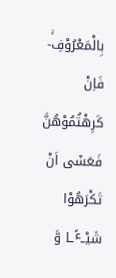بِالْمَعْرُوْفِۚ-فَاِنْ كَرِهْتُمُوْهُنَّ فَعَسٰۤى اَنْ تَكْرَهُوْا شَیْــٴًـا وَّ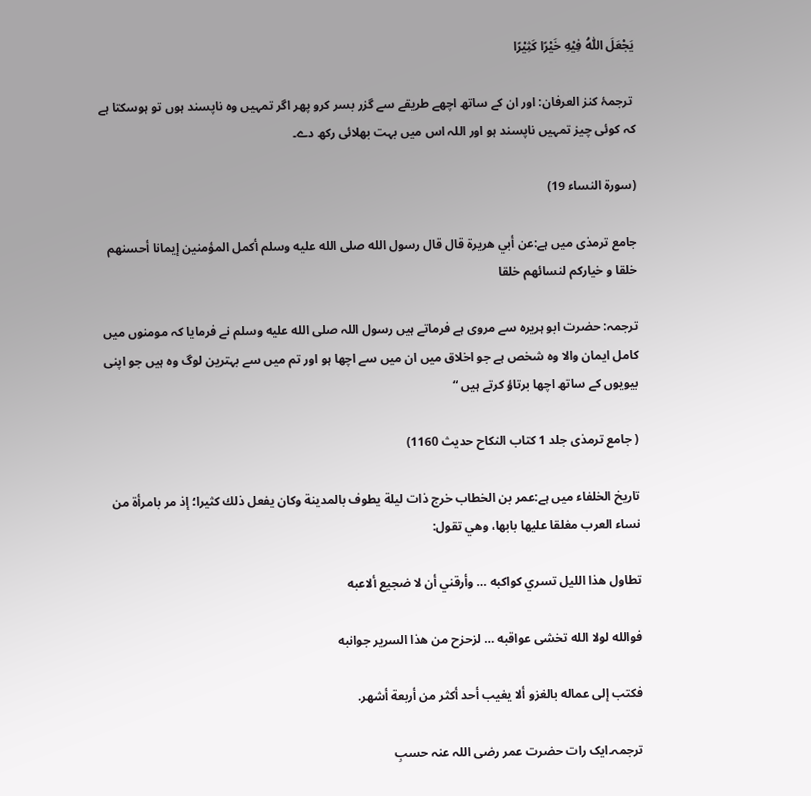یَجْعَلَ اللّٰهُ فِیْهِ خَیْرًا كَثِیْرًا

 ترجمۂ کنز العرفان: اور ان کے ساتھ اچھے طریقے سے گزر بسر کرو پھر اگر تمہیں وہ ناپسند ہوں تو ہوسکتا ہے کہ کوئی چیز تمہیں ناپسند ہو اور اللہ اس میں بہت بھلائی رکھ دے۔

(سورۃ النساء 19)

جامع ترمذی میں ہے:عن أبي هريرة قال قال رسول الله صلى الله عليه وسلم أكمل المؤمنين إيمانا أحسنهم خلقا و خياركم لنسائهم خلقا

ترجمہ: حضرت ابو ہریرہ سے مروی ہے فرماتے ہیں رسول اللہ صلى الله عليه وسلم نے فرمایا کہ مومنوں میں کامل ایمان والا وہ شخص ہے جو اخلاق میں ان میں سے اچھا ہو اور تم میں سے بہترین لوگ وہ ہیں جو اپنی بیویوں کے ساتھ اچھا برتاؤ کرتے ہیں “

( جامع ترمذی جلد 1 کتاب النکاح حدیث 1160)

تاریخ الخلفاء میں ہے:عمر بن الخطاب خرج ذات ليلة يطوف بالمدينة وكان يفعل ذلك كثيرا؛ إذ مر بامرأة من نساء العرب مغلقا عليها بابها، وهي تقول:

تطاول هذا الليل تسري كواكبه … وأرقني أن لا ضجيع ألاعبه

فوالله لولا الله تخشى عواقبه … لزحزح من هذا السرير جوانبه

فكتب إلى عماله بالغزو ألا يغيب أحد أكثر من أربعة أشهر.

ترجمہ۔ایک رات حضرت عمر رضی اللہ عنہ حسبِ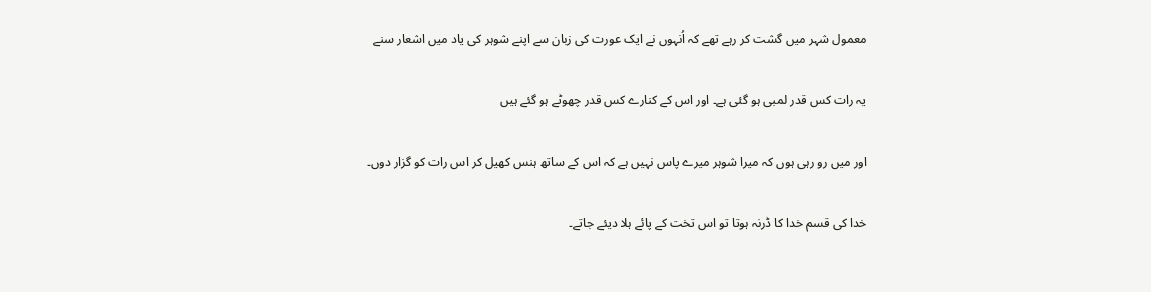معمول شہر میں گشت کر رہے تھے کہ اُنہوں نے ایک عورت کی زبان سے اپنے شوہر کی یاد میں اشعار سنے

یہ رات کس قدر لمبی ہو گئی ہے۔ اور اس کے کنارے کس قدر چھوٹے ہو گئے ہیں

اور میں رو رہی ہوں کہ میرا شوہر میرے پاس نہیں ہے کہ اس کے ساتھ ہنس کھیل کر اس رات کو گزار دوں۔

خدا کی قسم خدا کا ڈرنہ ہوتا تو اس تخت کے پائے ہلا دیئے جاتے۔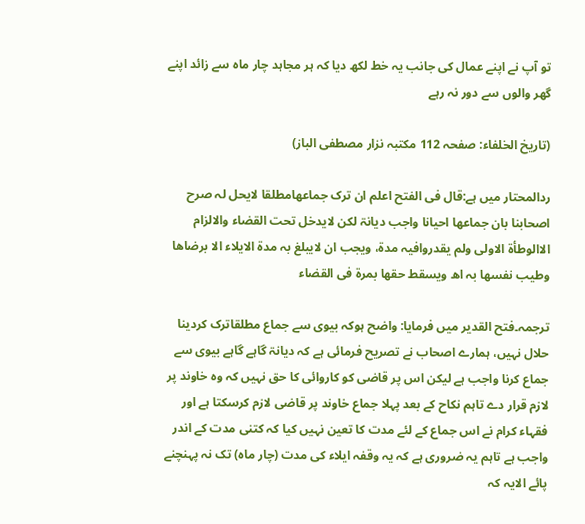تو آپ نے اپنے عمال کی جانب یہ خط لکھ دیا کہ ہر مجاہد چار ماہ سے زائد اپنے گھر والوں سے دور نہ رہے

(تاريخ الخلفاء: صفحہ 112 مکتبہ نزار مصطفی الباز)

ردالمحتار میں ہے:قال فی الفتح اعلم ان ترک جماعھامطلقا لایحل لہ صرح اصحابنا بان جماعھا احیانا واجب دیانۃ لکن لایدخل تحت القضاء والالزام الاالوطأۃ الاولی ولم یقدروافیہ مدۃ، ویجب ان لایبلغ بہ مدۃ الایلاء الا برضاھا وطیب نفسھا بہ اھ ویسقط حقھا بمرۃ فی القضاء

ترجمہ۔فتح القدیر میں فرمایا: واضح ہوکہ بیوی سے جماع مطلقاترک کردینا حلال نہیں، ہمارے اصحاب نے تصریح فرمائی ہے کہ دیانۃ گاہے گاہے بیوی سے جماع کرنا واجب ہے لیکن اس پر قاضی کو کاروائی کا حق نہیں کہ وہ خاوند پر لازم قرار دے تاہم نکاح کے بعد پہلا جماع خاوند پر قاضی لازم کرسکتا ہے اور فقہاء کرام نے اس جماع کے لئے مدت کا تعین نہیں کیا کہ کتنی مدت کے اندر واجب ہے تاہم یہ ضروری ہے کہ یہ وقفہ ایلاء کی مدت (چار ماہ) تک نہ پہنچنے پائے الایہ کہ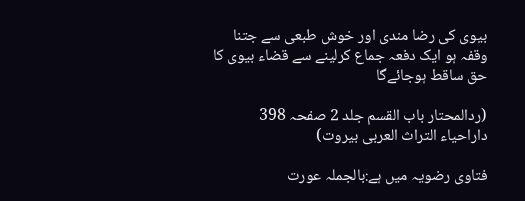بیوی کی رضا مندی اور خوش طبعی سے جتنا وقفہ ہو ایک دفعہ جماع کرلینے سے قضاء بیوی کا حق ساقط ہوجائےگا

(ردالمحتار باب القسم جلد 2 صفحہ 398 داراحیاء التراث العربی بیروت)

فتاوی رضویہ میں ہے:بالجملہ عورت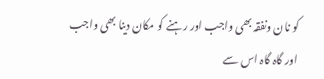کو نان ونفقہ بھی واجب اور رہنے کو مکان دینا بھی واجب اور گاہ گاہ اس سے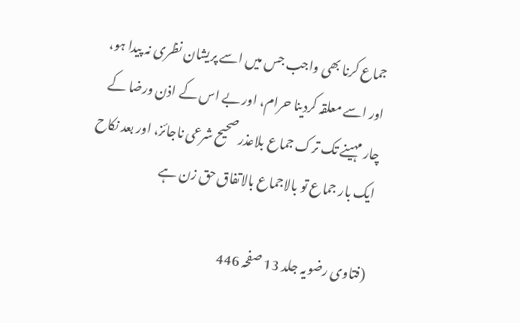جماع کرنا بھی واجب جس میں اسے پریشان نظری نہ پیدا ہو، اور اسے معلقہ کردینا حرام، اور بے اس کے اذن ورضا کے چار مہینے تک ترک جماع بلاعذر صحیح شرعی ناجائز، اور بعد نکاح ایک بار جماع تو بالاجماع بالاتفاق حق زن ہے

(فتاوی رضویہ جلد 13 صفحہ 446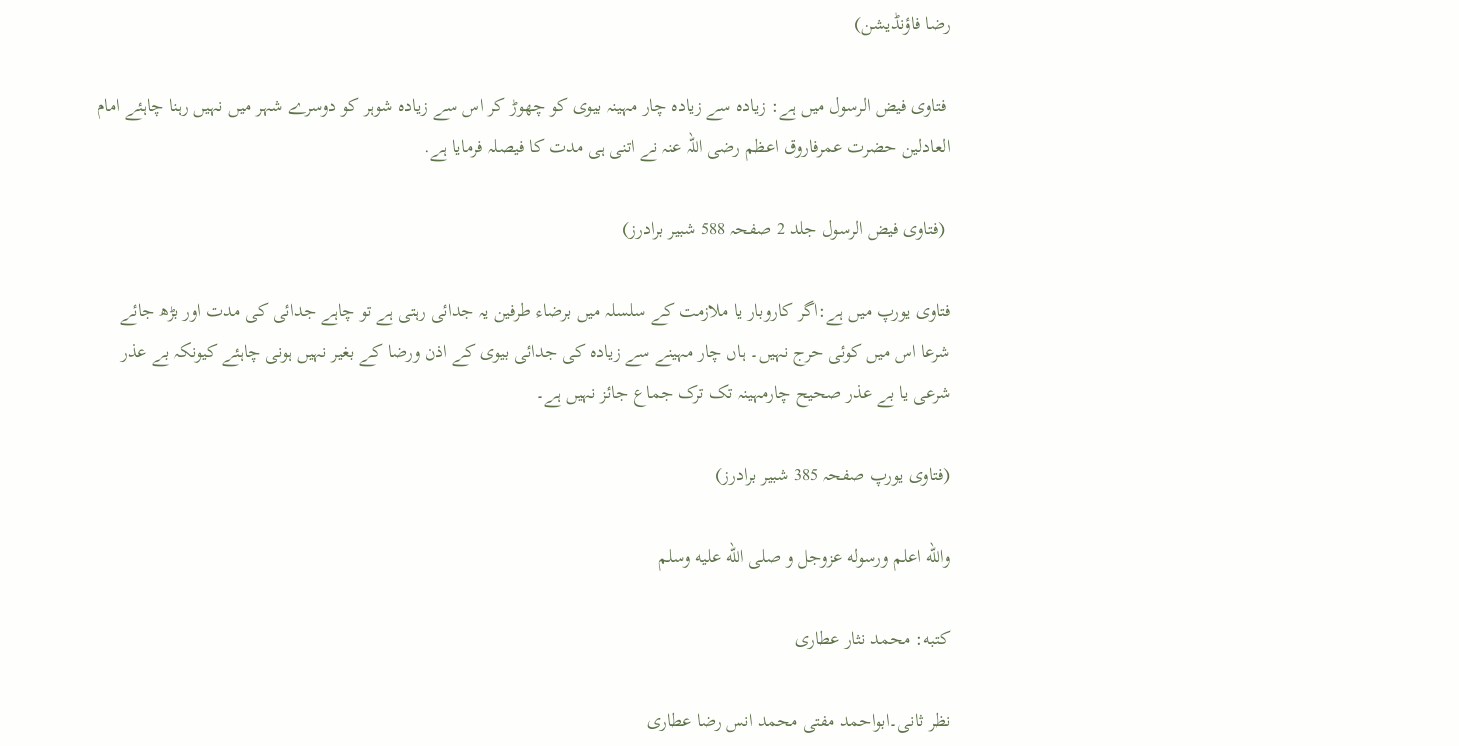رضا فاؤنڈیشن)

 فتاوی فیض الرسول میں ہے: زیادہ سے زیادہ چار مہینہ بیوی کو چھوڑ کر اس سے زیادہ شوہر کو دوسرے شہر میں نہیں رہنا چاہئے امام العادلین حضرت عمرفاروق اعظم رضی اللہ عنہ نے اتنی ہی مدت کا فیصلہ فرمایا ہے.

 (فتاوی فیض الرسول جلد 2 صفحہ 588 شبیر برادرز)

فتاوی یورپ میں ہے:اگر کاروبار یا ملازمت کے سلسلہ میں برضاء طرفین یہ جدائی رہتی ہے تو چاہے جدائی کی مدت اور بڑھ جائے شرعا اس میں کوئی حرج نہیں۔ ہاں چار مہینے سے زیادہ کی جدائی بیوی کے اذن ورضا کے بغیر نہیں ہونی چاہئے کیونکہ بے عذر شرعی یا بے عذر صحیح چارمہینہ تک ترک جماع جائز نہیں ہے۔

(فتاوی یورپ صفحہ 385 شبیر برادرز)

والله اعلم ورسوله عزوجل و صلى الله عليه وسلم

كتبه: محمد نثار عطاری

نظر ثانی۔ابواحمد مفتی محمد انس رضا عطاری